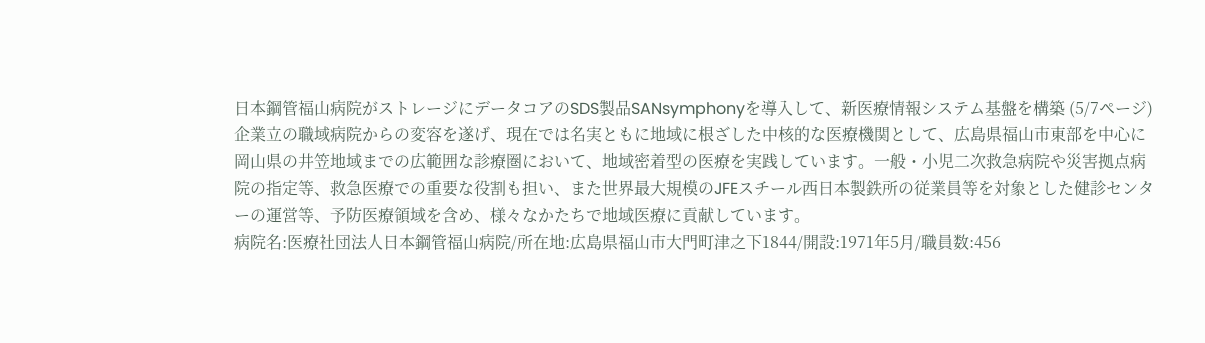日本鋼管福山病院がストレージにデータコアのSDS製品SANsymphonyを導入して、新医療情報システム基盤を構築 (5/7ページ)
企業立の職域病院からの変容を遂げ、現在では名実ともに地域に根ざした中核的な医療機関として、広島県福山市東部を中心に岡山県の井笠地域までの広範囲な診療圏において、地域密着型の医療を実践しています。一般・小児二次救急病院や災害拠点病院の指定等、救急医療での重要な役割も担い、また世界最大規模のJFEスチール西日本製鉄所の従業員等を対象とした健診センターの運営等、予防医療領域を含め、様々なかたちで地域医療に貢献しています。
病院名:医療社団法人日本鋼管福山病院/所在地:広島県福山市大門町津之下1844/開設:1971年5月/職員数:456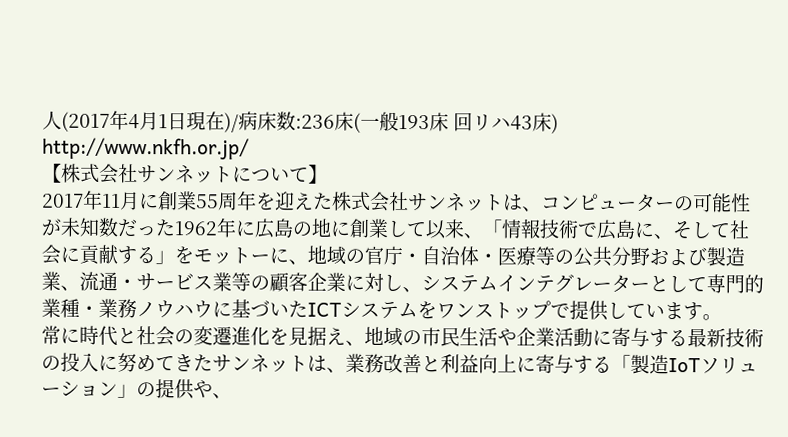人(2017年4月1日現在)/病床数:236床(一般193床 回リハ43床)
http://www.nkfh.or.jp/
【株式会社サンネットについて】
2017年11月に創業55周年を迎えた株式会社サンネットは、コンピューターの可能性が未知数だった1962年に広島の地に創業して以来、「情報技術で広島に、そして社会に貢献する」をモットーに、地域の官庁・自治体・医療等の公共分野および製造業、流通・サービス業等の顧客企業に対し、システムインテグレーターとして専門的業種・業務ノウハウに基づいたICTシステムをワンストップで提供しています。
常に時代と社会の変遷進化を見据え、地域の市民生活や企業活動に寄与する最新技術の投入に努めてきたサンネットは、業務改善と利益向上に寄与する「製造IoTソリューション」の提供や、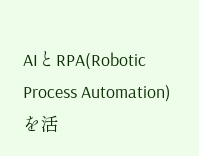AIとRPA(Robotic Process Automation)を活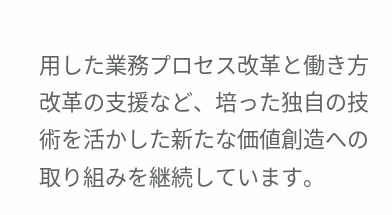用した業務プロセス改革と働き方改革の支援など、培った独自の技術を活かした新たな価値創造への取り組みを継続しています。